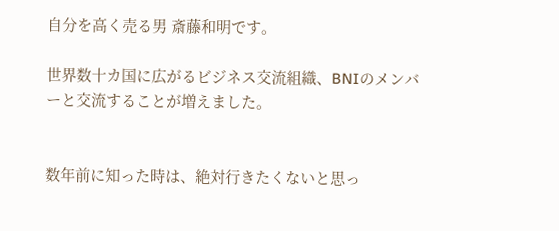自分を高く売る男 斎藤和明です。

世界数十カ国に広がるビジネス交流組織、BNIのメンバーと交流することが増えました。


数年前に知った時は、絶対行きたくないと思っ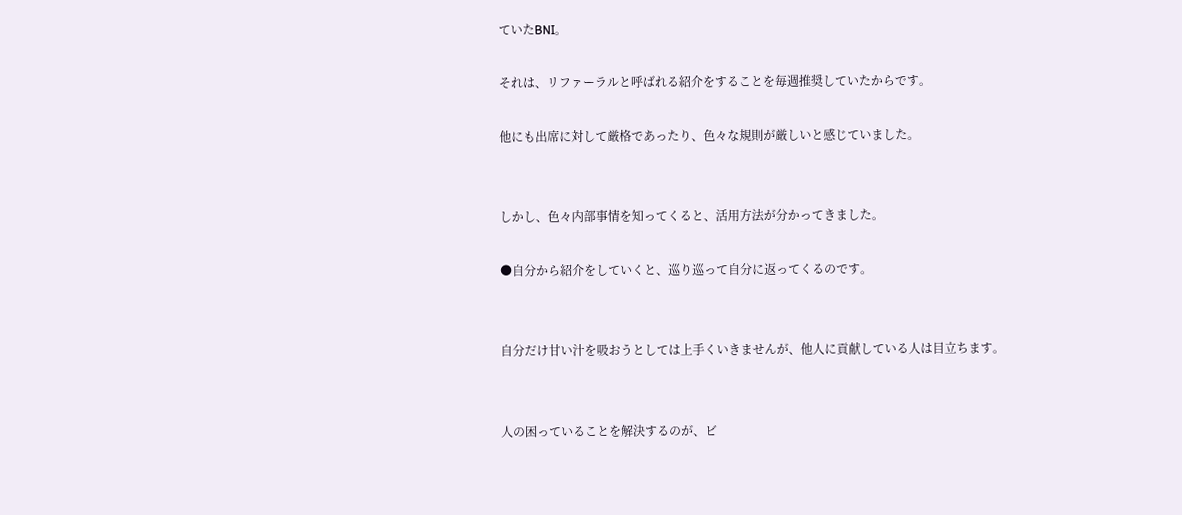ていたBNI。

それは、リファーラルと呼ばれる紹介をすることを毎週推奨していたからです。

他にも出席に対して厳格であったり、色々な規則が厳しいと感じていました。


しかし、色々内部事情を知ってくると、活用方法が分かってきました。

●自分から紹介をしていくと、巡り巡って自分に返ってくるのです。


自分だけ甘い汁を吸おうとしては上手くいきませんが、他人に貢献している人は目立ちます。


人の困っていることを解決するのが、ビ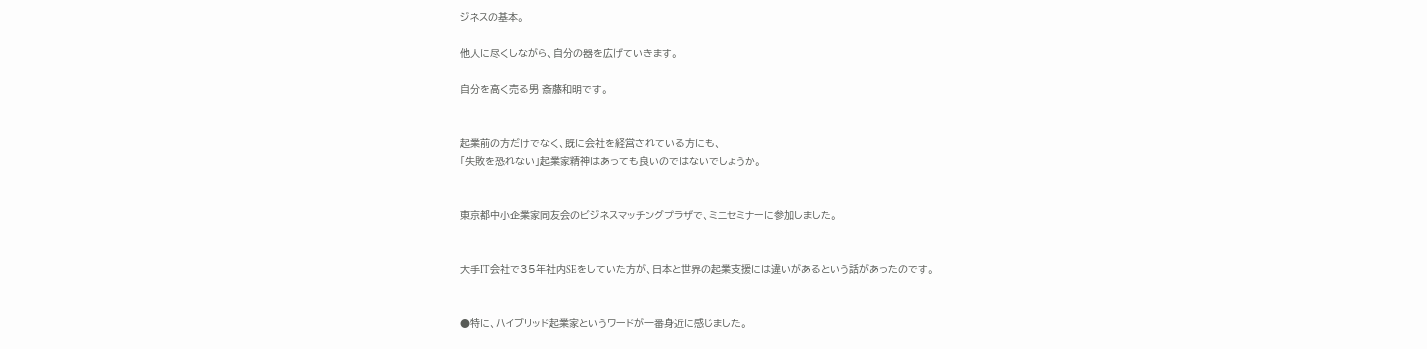ジネスの基本。

他人に尽くしながら、自分の器を広げていきます。

自分を高く売る男 斎藤和明です。


起業前の方だけでなく、既に会社を経営されている方にも、
「失敗を恐れない」起業家精神はあっても良いのではないでしょうか。


東京都中小企業家同友会のビジネスマッチングプラザで、ミニセミナーに参加しました。


大手IT会社で35年社内SEをしていた方が、日本と世界の起業支援には違いがあるという話があったのです。


●特に、ハイブリッド起業家というワードが一番身近に感じました。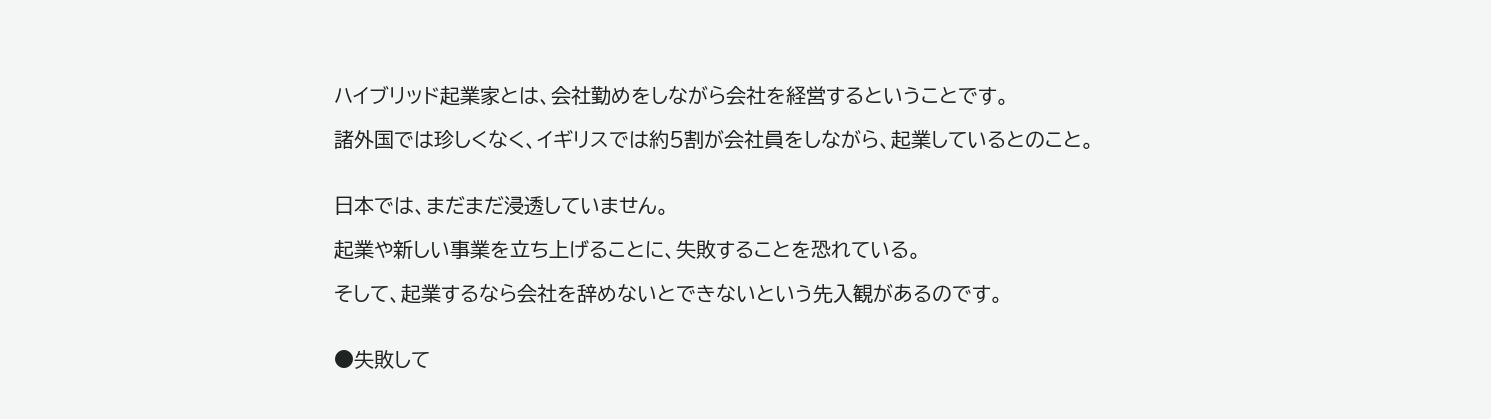ハイブリッド起業家とは、会社勤めをしながら会社を経営するということです。

諸外国では珍しくなく、イギリスでは約5割が会社員をしながら、起業しているとのこと。


日本では、まだまだ浸透していません。

起業や新しい事業を立ち上げることに、失敗することを恐れている。

そして、起業するなら会社を辞めないとできないという先入観があるのです。


●失敗して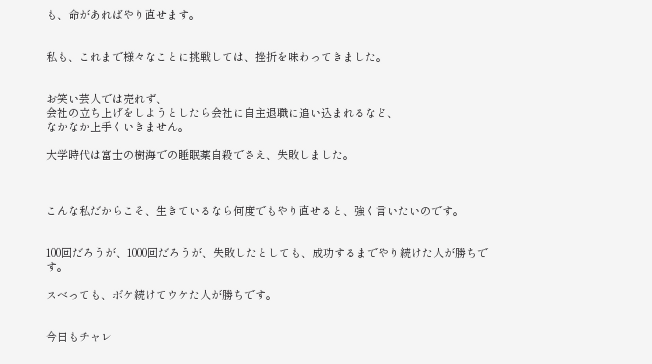も、命があればやり直せます。


私も、これまで様々なことに挑戦しては、挫折を味わってきました。


お笑い芸人では売れず、
会社の立ち上げをしようとしたら会社に自主退職に追い込まれるなど、
なかなか上手くいきません。

大学時代は富士の樹海での睡眠薬自殺でさえ、失敗しました。



こんな私だからこそ、生きているなら何度でもやり直せると、強く言いたいのです。


100回だろうが、1000回だろうが、失敗したとしても、成功するまでやり続けた人が勝ちです。

スベっても、ボケ続けてウケた人が勝ちです。


今日もチャレ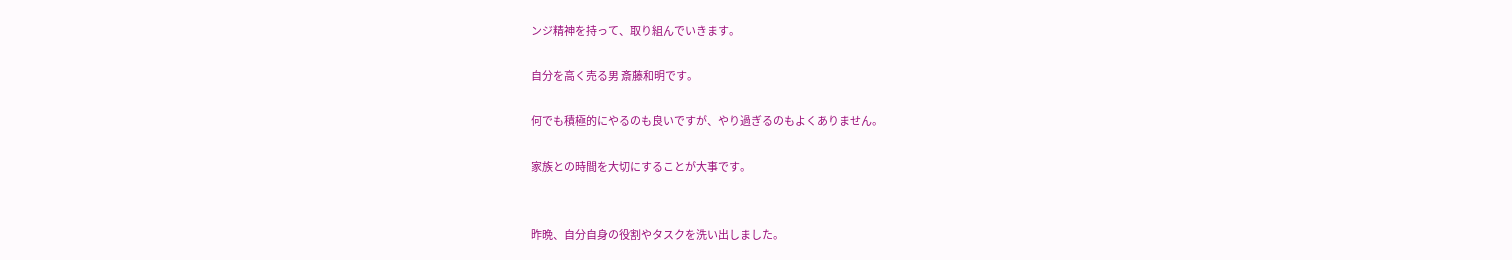ンジ精神を持って、取り組んでいきます。

自分を高く売る男 斎藤和明です。

何でも積極的にやるのも良いですが、やり過ぎるのもよくありません。

家族との時間を大切にすることが大事です。


昨晩、自分自身の役割やタスクを洗い出しました。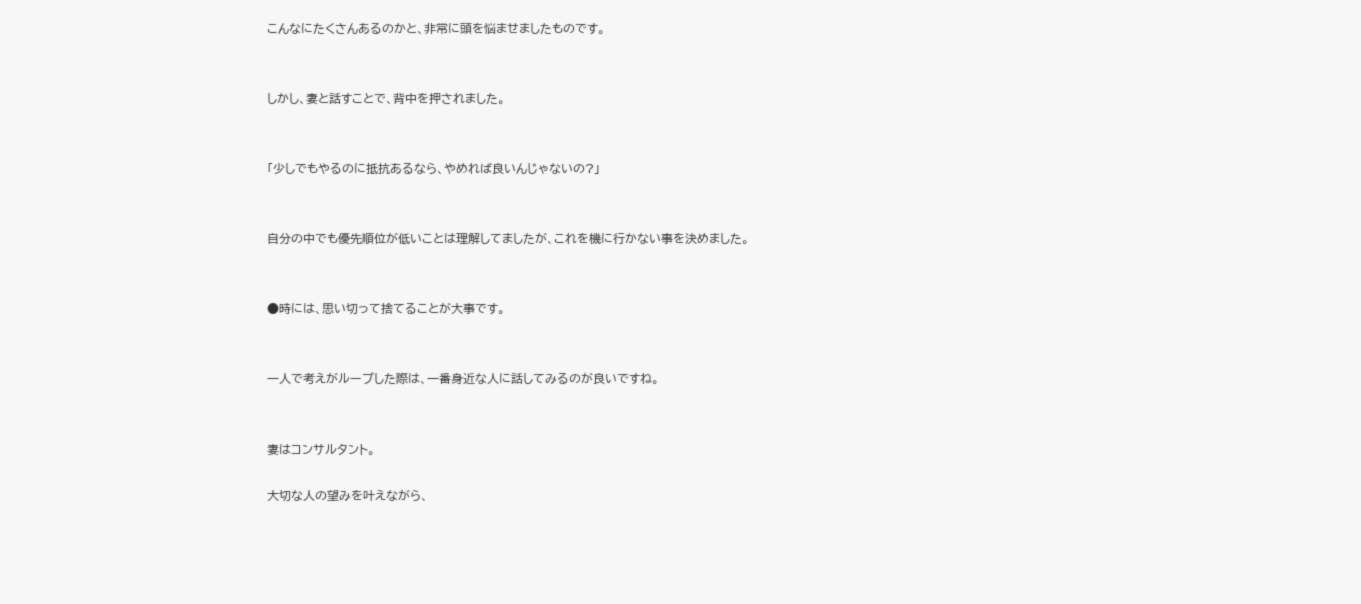こんなにたくさんあるのかと、非常に頭を悩ませましたものです。


しかし、妻と話すことで、背中を押されました。


「少しでもやるのに抵抗あるなら、やめれば良いんじゃないの?」


自分の中でも優先順位が低いことは理解してましたが、これを機に行かない事を決めました。


●時には、思い切って捨てることが大事です。


一人で考えがループした際は、一番身近な人に話してみるのが良いですね。


妻はコンサルタント。

大切な人の望みを叶えながら、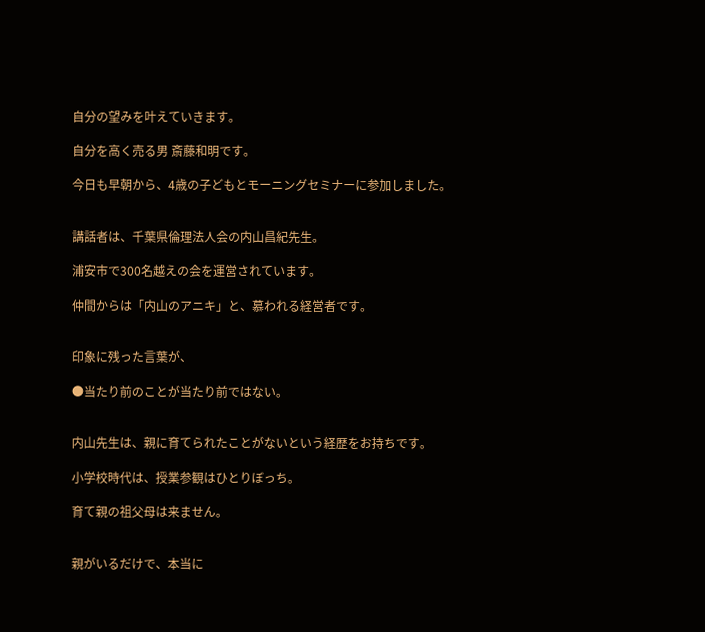自分の望みを叶えていきます。

自分を高く売る男 斎藤和明です。

今日も早朝から、4歳の子どもとモーニングセミナーに参加しました。


講話者は、千葉県倫理法人会の内山昌紀先生。

浦安市で300名越えの会を運営されています。

仲間からは「内山のアニキ」と、慕われる経営者です。


印象に残った言葉が、

●当たり前のことが当たり前ではない。


内山先生は、親に育てられたことがないという経歴をお持ちです。

小学校時代は、授業参観はひとりぼっち。

育て親の祖父母は来ません。


親がいるだけで、本当に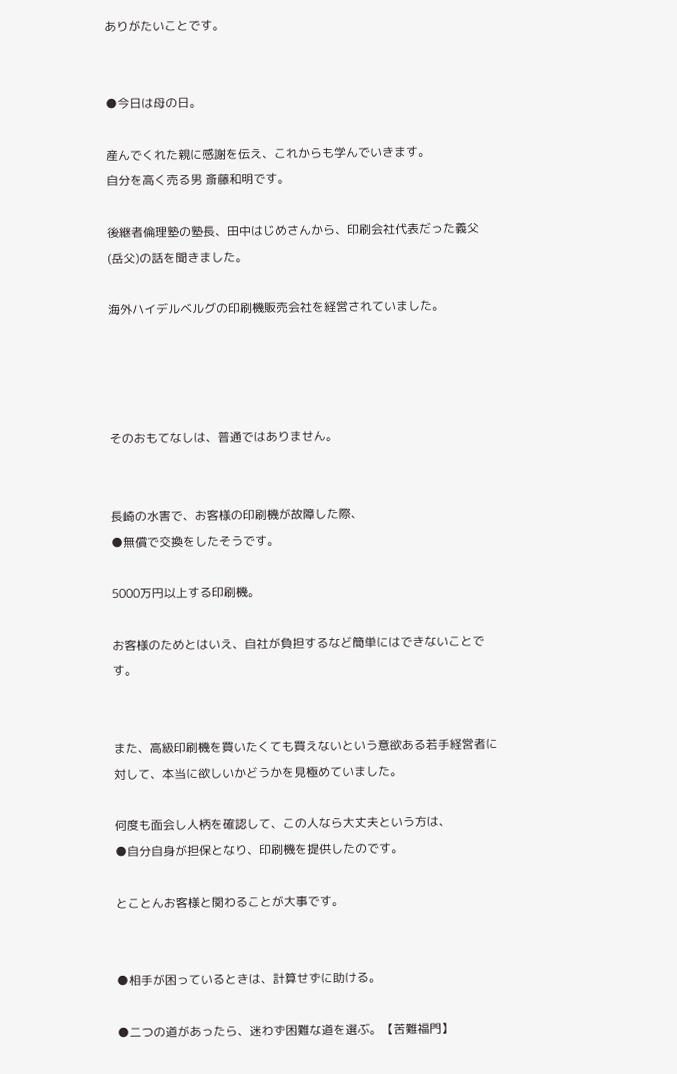ありがたいことです。


●今日は母の日。

産んでくれた親に感謝を伝え、これからも学んでいきます。
自分を高く売る男 斎藤和明です。

後継者倫理塾の塾長、田中はじめさんから、印刷会社代表だった義父(岳父)の話を聞きました。

海外ハイデルベルグの印刷機販売会社を経営されていました。




そのおもてなしは、普通ではありません。


長崎の水害で、お客様の印刷機が故障した際、
●無償で交換をしたそうです。

5000万円以上する印刷機。

お客様のためとはいえ、自社が負担するなど簡単にはできないことです。


また、高級印刷機を買いたくても買えないという意欲ある若手経営者に対して、本当に欲しいかどうかを見極めていました。

何度も面会し人柄を確認して、この人なら大丈夫という方は、
●自分自身が担保となり、印刷機を提供したのです。

とことんお客様と関わることが大事です。


●相手が困っているときは、計算せずに助ける。

●二つの道があったら、迷わず困難な道を選ぶ。【苦難福門】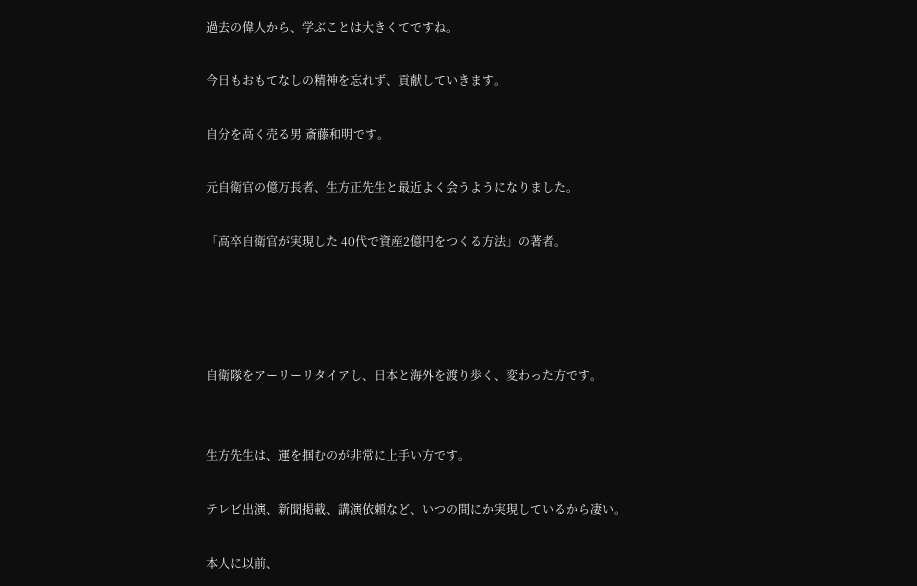過去の偉人から、学ぶことは大きくてですね。

今日もおもてなしの精神を忘れず、貢献していきます。

自分を高く売る男 斎藤和明です。

元自衛官の億万長者、生方正先生と最近よく会うようになりました。

「高卒自衛官が実現した 40代で資産2億円をつくる方法」の著者。




自衛隊をアーリーリタイアし、日本と海外を渡り歩く、変わった方です。


生方先生は、運を掴むのが非常に上手い方です。

テレビ出演、新聞掲載、講演依頼など、いつの間にか実現しているから凄い。

本人に以前、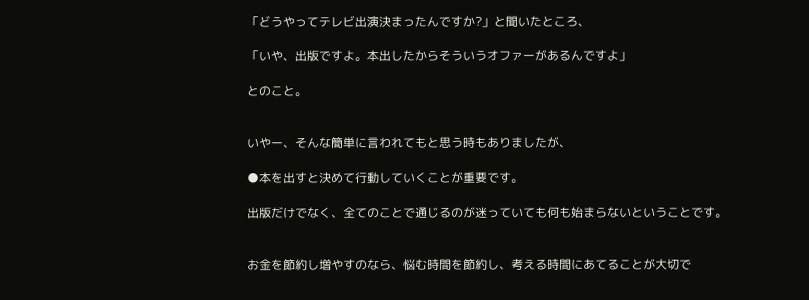「どうやってテレビ出演決まったんですか?」と聞いたところ、

「いや、出版ですよ。本出したからそういうオファーがあるんですよ」

とのこと。


いやー、そんな簡単に言われてもと思う時もありましたが、

●本を出すと決めて行動していくことが重要です。

出版だけでなく、全てのことで通じるのが迷っていても何も始まらないということです。


お金を節約し増やすのなら、悩む時間を節約し、考える時間にあてることが大切で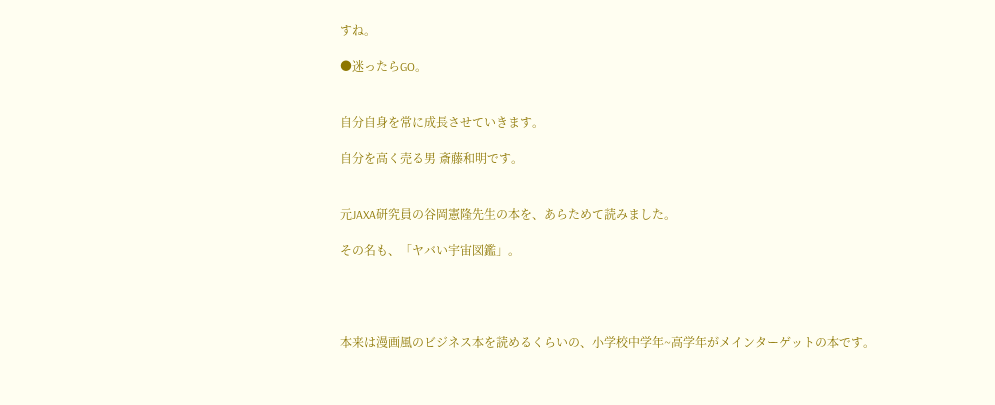すね。

●迷ったらGO。


自分自身を常に成長させていきます。

自分を高く売る男 斎藤和明です。


元JAXA研究員の谷岡憲隆先生の本を、あらためて読みました。

その名も、「ヤバい宇宙図鑑」。




本来は漫画風のビジネス本を読めるくらいの、小学校中学年~高学年がメインターゲットの本です。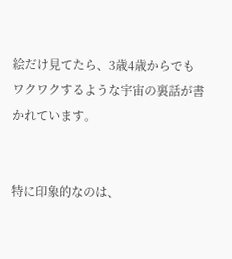絵だけ見てたら、3歳4歳からでもワクワクするような宇宙の裏話が書かれています。


特に印象的なのは、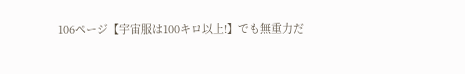106ページ【宇宙服は100キロ以上!】でも無重力だ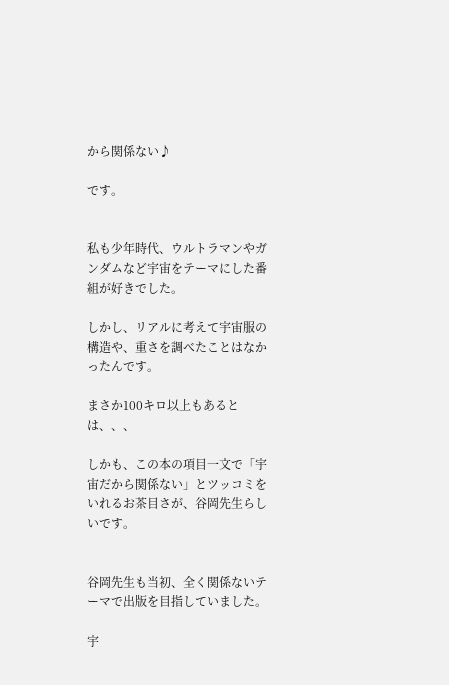から関係ない♪

です。


私も少年時代、ウルトラマンやガンダムなど宇宙をテーマにした番組が好きでした。

しかし、リアルに考えて宇宙服の構造や、重さを調べたことはなかったんです。

まさか100キロ以上もあるとは、、、

しかも、この本の項目一文で「宇宙だから関係ない」とツッコミをいれるお茶目さが、谷岡先生らしいです。


谷岡先生も当初、全く関係ないテーマで出版を目指していました。

宇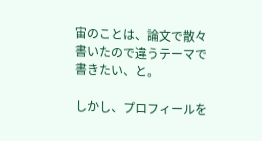宙のことは、論文で散々書いたので違うテーマで書きたい、と。

しかし、プロフィールを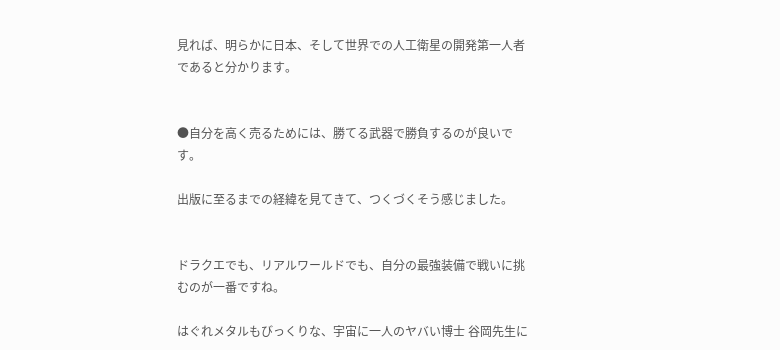見れば、明らかに日本、そして世界での人工衛星の開発第一人者であると分かります。


●自分を高く売るためには、勝てる武器で勝負するのが良いです。

出版に至るまでの経緯を見てきて、つくづくそう感じました。


ドラクエでも、リアルワールドでも、自分の最強装備で戦いに挑むのが一番ですね。

はぐれメタルもびっくりな、宇宙に一人のヤバい博士 谷岡先生に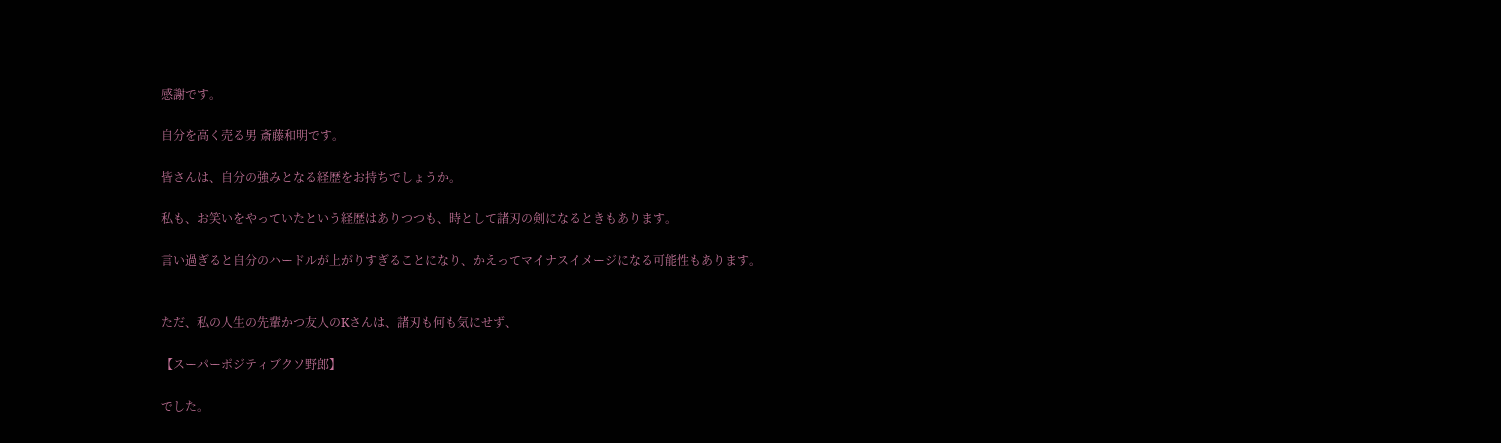感謝です。

自分を高く売る男 斎藤和明です。

皆さんは、自分の強みとなる経歴をお持ちでしょうか。

私も、お笑いをやっていたという経歴はありつつも、時として諸刃の剣になるときもあります。

言い過ぎると自分のハードルが上がりすぎることになり、かえってマイナスイメージになる可能性もあります。


ただ、私の人生の先輩かつ友人のKさんは、諸刃も何も気にせず、

【スーパーポジティブクソ野郎】

でした。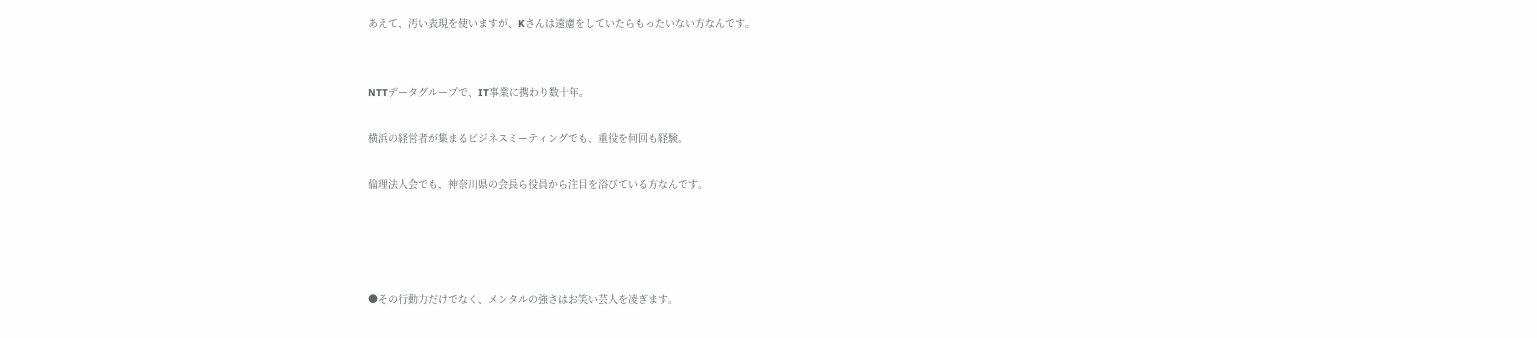あえて、汚い表現を使いますが、Kさんは遠慮をしていたらもったいない方なんです。


NTTデータグループで、IT事業に携わり数十年。

横浜の経営者が集まるビジネスミーティングでも、重役を何回も経験。

倫理法人会でも、神奈川県の会長ら役員から注目を浴びている方なんです。




●その行動力だけでなく、メンタルの強さはお笑い芸人を凌ぎます。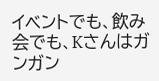イベントでも、飲み会でも、Kさんはガンガン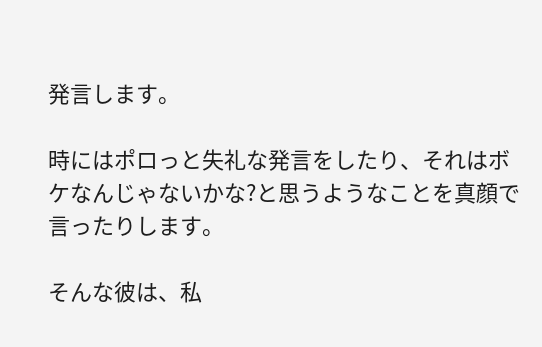発言します。

時にはポロっと失礼な発言をしたり、それはボケなんじゃないかな?と思うようなことを真顔で言ったりします。

そんな彼は、私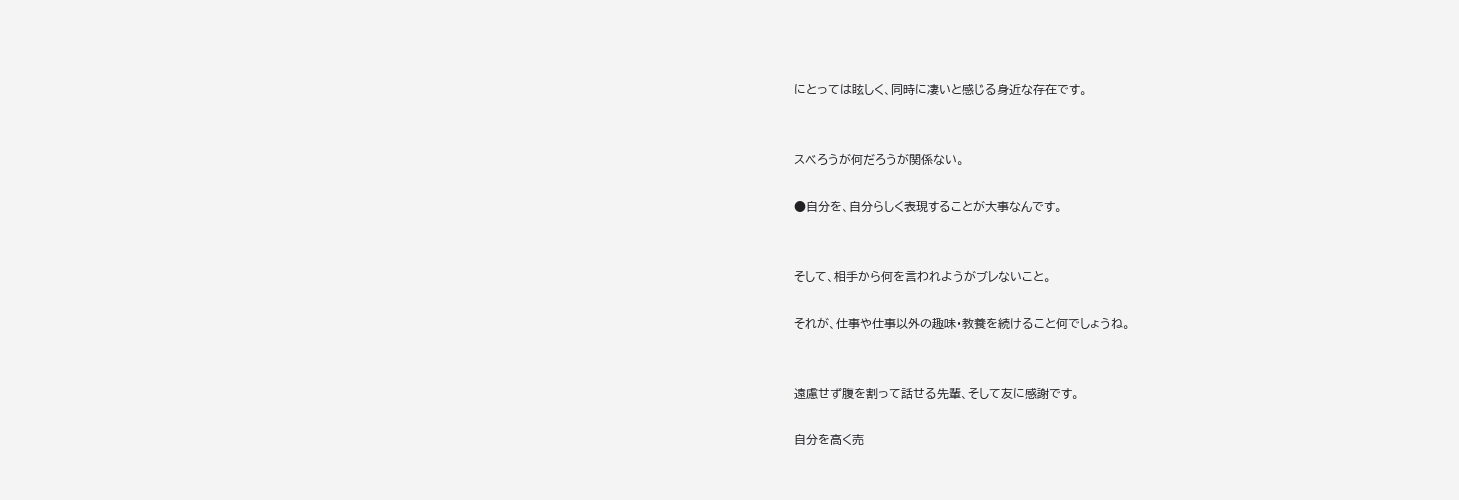にとっては眩しく、同時に凄いと感じる身近な存在です。


スベろうが何だろうが関係ない。

●自分を、自分らしく表現することが大事なんです。


そして、相手から何を言われようがブレないこと。

それが、仕事や仕事以外の趣味・教養を続けること何でしょうね。


遠慮せず腹を割って話せる先輩、そして友に感謝です。

自分を高く売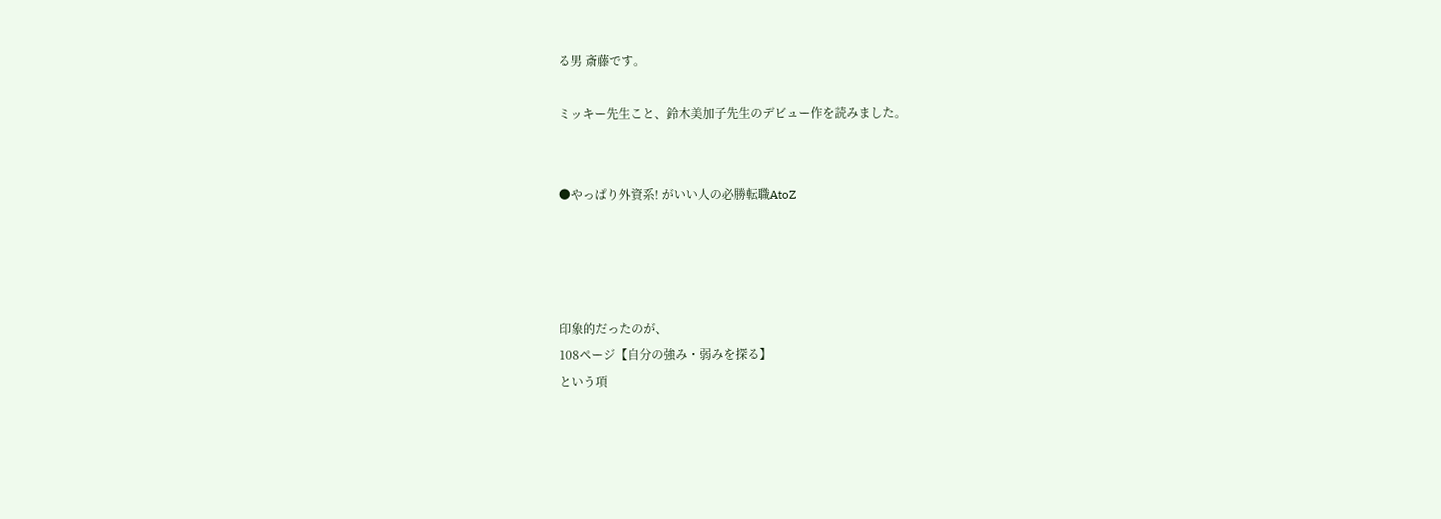る男 斎藤です。

ミッキー先生こと、鈴木美加子先生のデビュー作を読みました。


●やっぱり外資系! がいい人の必勝転職AtoZ




印象的だったのが、
108ページ【自分の強み・弱みを探る】
という項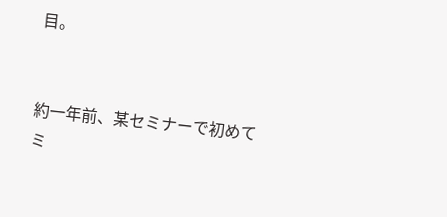目。


約一年前、某セミナーで初めてミ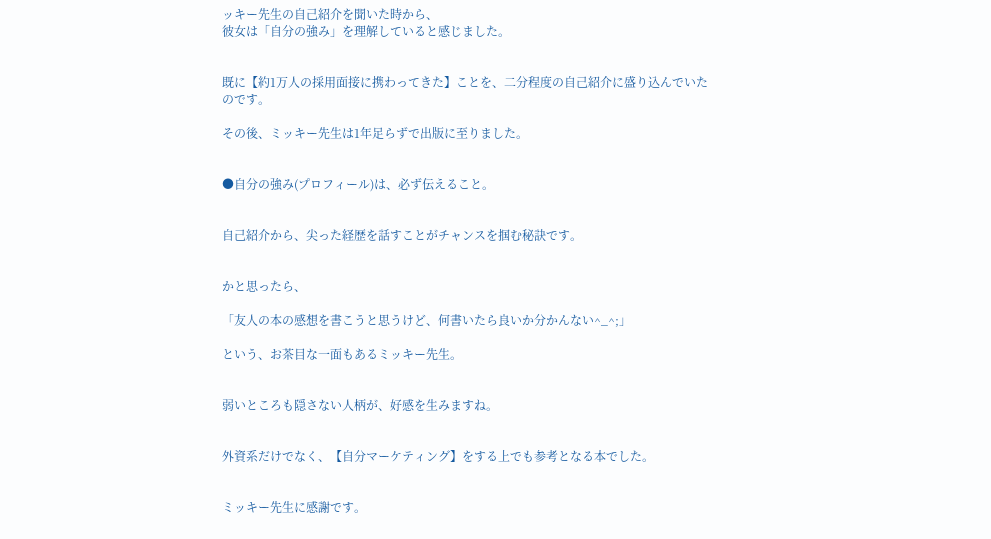ッキー先生の自己紹介を聞いた時から、
彼女は「自分の強み」を理解していると感じました。


既に【約1万人の採用面接に携わってきた】ことを、二分程度の自己紹介に盛り込んでいたのです。

その後、ミッキー先生は1年足らずで出版に至りました。


●自分の強み(プロフィール)は、必ず伝えること。


自己紹介から、尖った経歴を話すことがチャンスを掴む秘訣です。


かと思ったら、

「友人の本の感想を書こうと思うけど、何書いたら良いか分かんない^_^;」

という、お茶目な一面もあるミッキー先生。


弱いところも隠さない人柄が、好感を生みますね。


外資系だけでなく、【自分マーケティング】をする上でも参考となる本でした。


ミッキー先生に感謝です。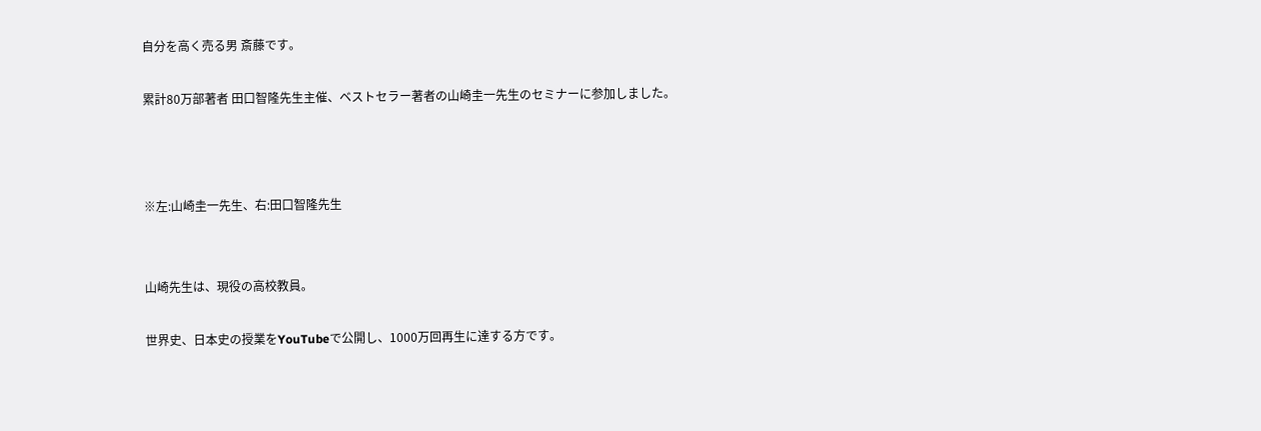自分を高く売る男 斎藤です。

累計80万部著者 田口智隆先生主催、ベストセラー著者の山崎圭一先生のセミナーに参加しました。



※左:山崎圭一先生、右:田口智隆先生


山崎先生は、現役の高校教員。

世界史、日本史の授業をYouTubeで公開し、1000万回再生に達する方です。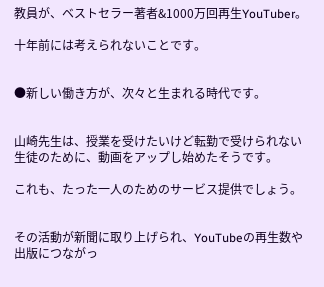教員が、ベストセラー著者&1000万回再生YouTuber。

十年前には考えられないことです。


●新しい働き方が、次々と生まれる時代です。


山崎先生は、授業を受けたいけど転勤で受けられない生徒のために、動画をアップし始めたそうです。

これも、たった一人のためのサービス提供でしょう。


その活動が新聞に取り上げられ、YouTubeの再生数や出版につながっ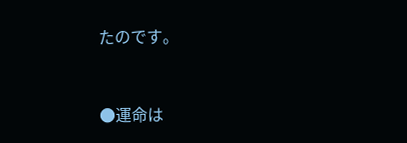たのです。


●運命は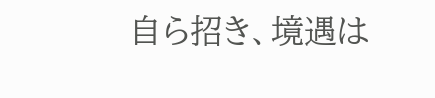自ら招き、境遇は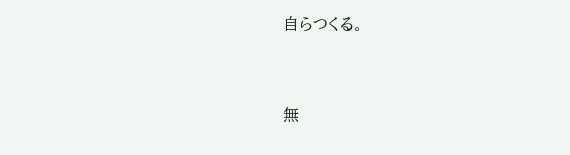自らつくる。


無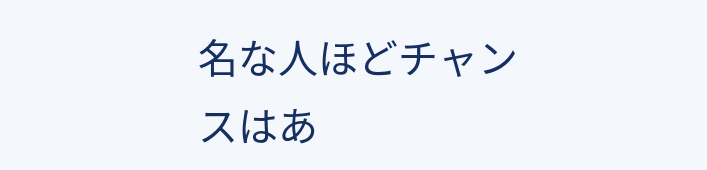名な人ほどチャンスはあ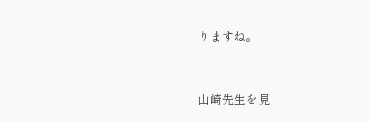りますね。


山崎先生を見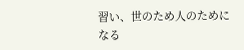習い、世のため人のためになる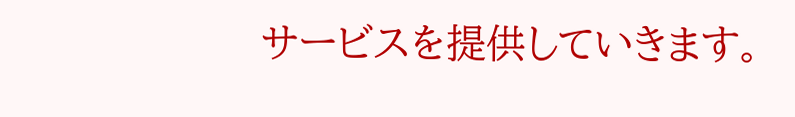サービスを提供していきます。